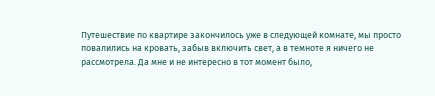Путешествие по квартире закончилось уже в следующей комнате, мы просто повалились на кровать, забыв включить свет, а в темноте я ничего не рассмотрела. Да мне и не интересно в тот момент было,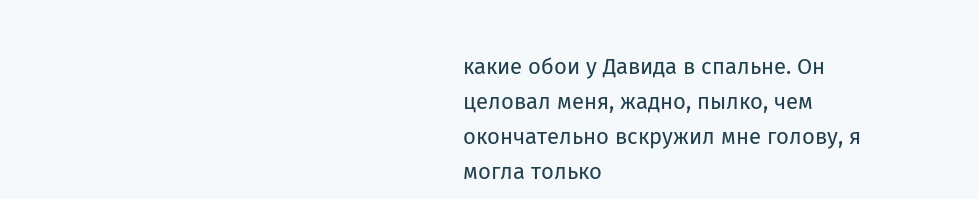какие обои у Давида в спальне. Он целовал меня, жадно, пылко, чем окончательно вскружил мне голову, я могла только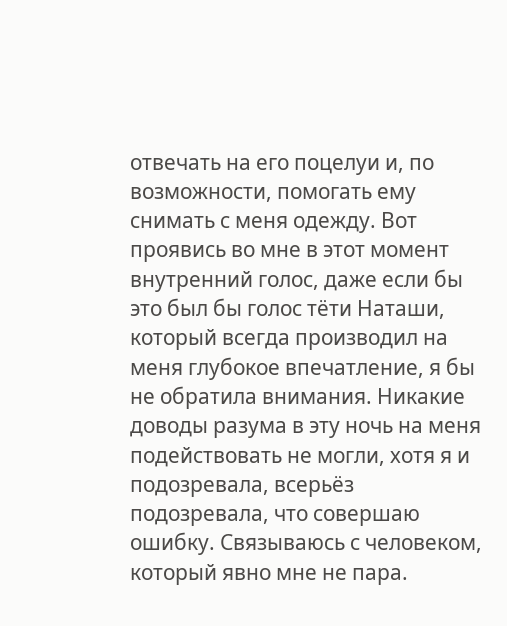отвечать на его поцелуи и, по возможности, помогать ему снимать с меня одежду. Вот проявись во мне в этот момент внутренний голос, даже если бы это был бы голос тёти Наташи, который всегда производил на меня глубокое впечатление, я бы не обратила внимания. Никакие доводы разума в эту ночь на меня подействовать не могли, хотя я и подозревала, всерьёз подозревала, что совершаю ошибку. Связываюсь с человеком, который явно мне не пара.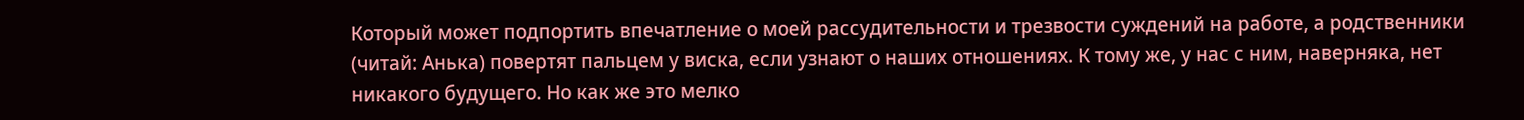Который может подпортить впечатление о моей рассудительности и трезвости суждений на работе, а родственники (читай: Анька) повертят пальцем у виска, если узнают о наших отношениях. К тому же, у нас с ним, наверняка, нет никакого будущего. Но как же это мелко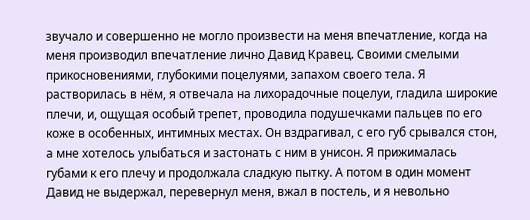звучало и совершенно не могло произвести на меня впечатление, когда на меня производил впечатление лично Давид Кравец. Своими смелыми прикосновениями, глубокими поцелуями, запахом своего тела. Я растворилась в нём, я отвечала на лихорадочные поцелуи, гладила широкие плечи, и, ощущая особый трепет, проводила подушечками пальцев по его коже в особенных, интимных местах. Он вздрагивал, с его губ срывался стон, а мне хотелось улыбаться и застонать с ним в унисон. Я прижималась губами к его плечу и продолжала сладкую пытку. А потом в один момент Давид не выдержал, перевернул меня, вжал в постель, и я невольно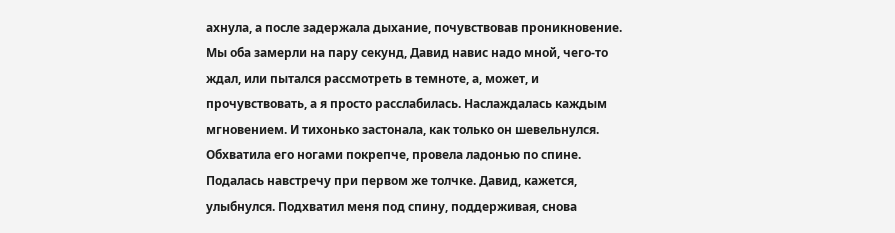ахнула, а после задержала дыхание, почувствовав проникновение. Мы оба замерли на пару секунд, Давид навис надо мной, чего-то ждал, или пытался рассмотреть в темноте, а, может, и прочувствовать, а я просто расслабилась. Наслаждалась каждым мгновением. И тихонько застонала, как только он шевельнулся. Обхватила его ногами покрепче, провела ладонью по спине. Подалась навстречу при первом же толчке. Давид, кажется, улыбнулся. Подхватил меня под спину, поддерживая, снова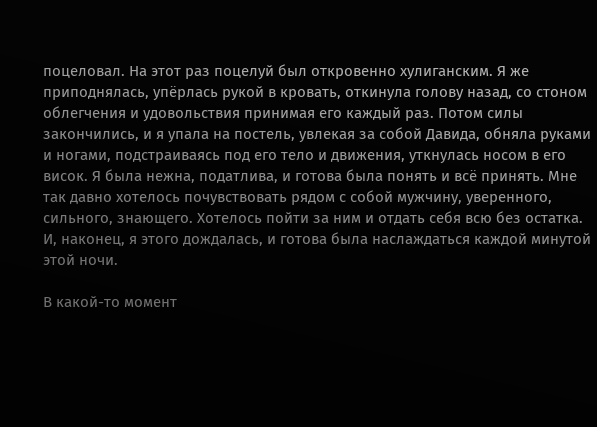поцеловал. На этот раз поцелуй был откровенно хулиганским. Я же приподнялась, упёрлась рукой в кровать, откинула голову назад, со стоном облегчения и удовольствия принимая его каждый раз. Потом силы закончились, и я упала на постель, увлекая за собой Давида, обняла руками и ногами, подстраиваясь под его тело и движения, уткнулась носом в его висок. Я была нежна, податлива, и готова была понять и всё принять. Мне так давно хотелось почувствовать рядом с собой мужчину, уверенного, сильного, знающего. Хотелось пойти за ним и отдать себя всю без остатка. И, наконец, я этого дождалась, и готова была наслаждаться каждой минутой этой ночи.

В какой-то момент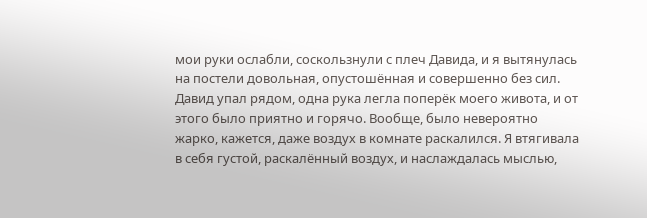мои руки ослабли, соскользнули с плеч Давида, и я вытянулась на постели довольная, опустошённая и совершенно без сил. Давид упал рядом, одна рука легла поперёк моего живота, и от этого было приятно и горячо. Вообще, было невероятно жарко, кажется, даже воздух в комнате раскалился. Я втягивала в себя густой, раскалённый воздух, и наслаждалась мыслью,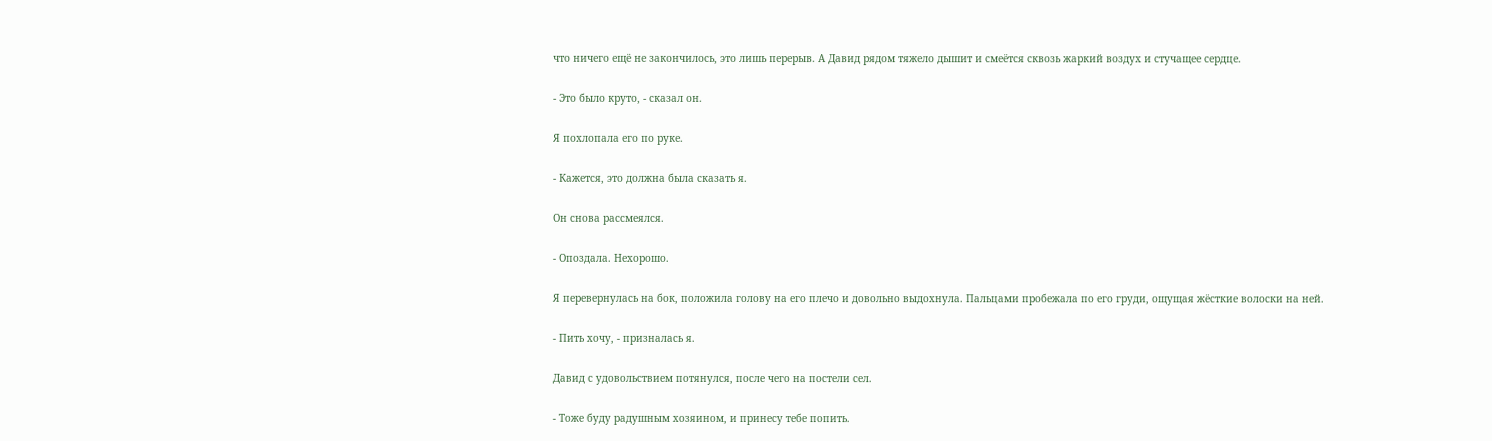что ничего ещё не закончилось, это лишь перерыв. А Давид рядом тяжело дышит и смеётся сквозь жаркий воздух и стучащее сердце.

- Это было круто, - сказал он.

Я похлопала его по руке.

- Кажется, это должна была сказать я.

Он снова рассмеялся.

- Опоздала. Нехорошо.

Я перевернулась на бок, положила голову на его плечо и довольно выдохнула. Пальцами пробежала по его груди, ощущая жёсткие волоски на ней.

- Пить хочу, - призналась я.

Давид с удовольствием потянулся, после чего на постели сел.

- Тоже буду радушным хозяином, и принесу тебе попить.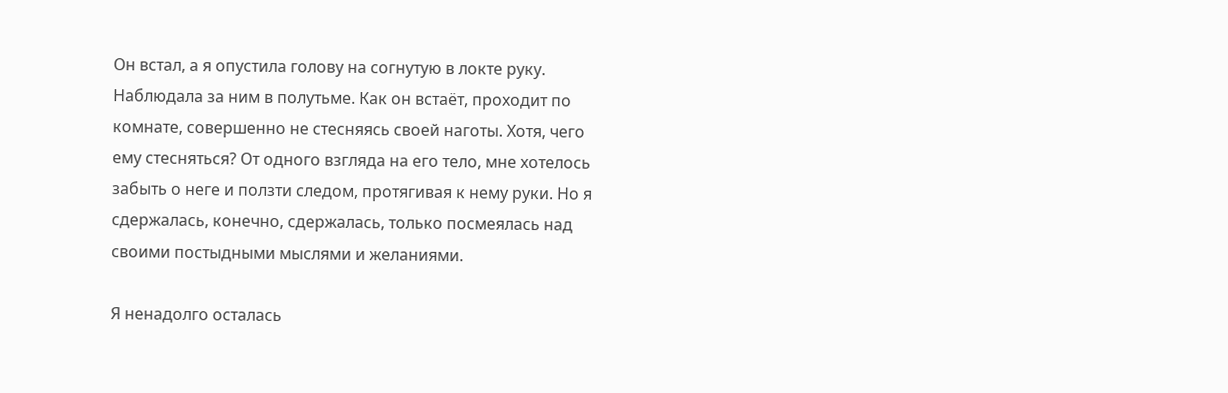Он встал, а я опустила голову на согнутую в локте руку. Наблюдала за ним в полутьме. Как он встаёт, проходит по комнате, совершенно не стесняясь своей наготы. Хотя, чего ему стесняться? От одного взгляда на его тело, мне хотелось забыть о неге и ползти следом, протягивая к нему руки. Но я сдержалась, конечно, сдержалась, только посмеялась над своими постыдными мыслями и желаниями.

Я ненадолго осталась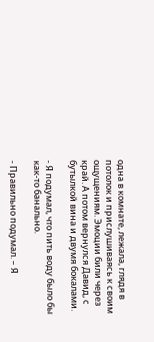одна в комнате, лежала, глядя в потолок и прислушиваясь к своим ощущениям. Эмоции били через край. А потом вернулся Давид, с бутылкой вина и двумя бокалами.

- Я подумал, что пить воду было бы как-то банально.

- Правильно подумал. – Я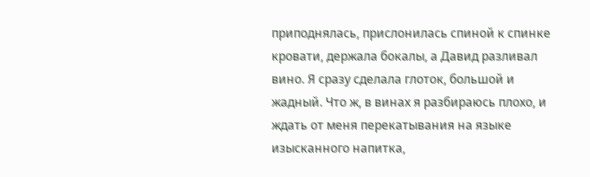приподнялась, прислонилась спиной к спинке кровати, держала бокалы, а Давид разливал вино. Я сразу сделала глоток, большой и жадный. Что ж, в винах я разбираюсь плохо, и ждать от меня перекатывания на языке изысканного напитка,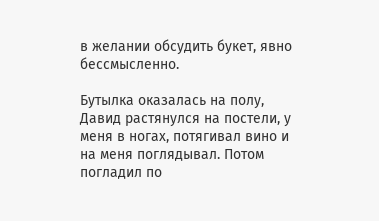в желании обсудить букет, явно бессмысленно.

Бутылка оказалась на полу, Давид растянулся на постели, у меня в ногах, потягивал вино и на меня поглядывал. Потом погладил по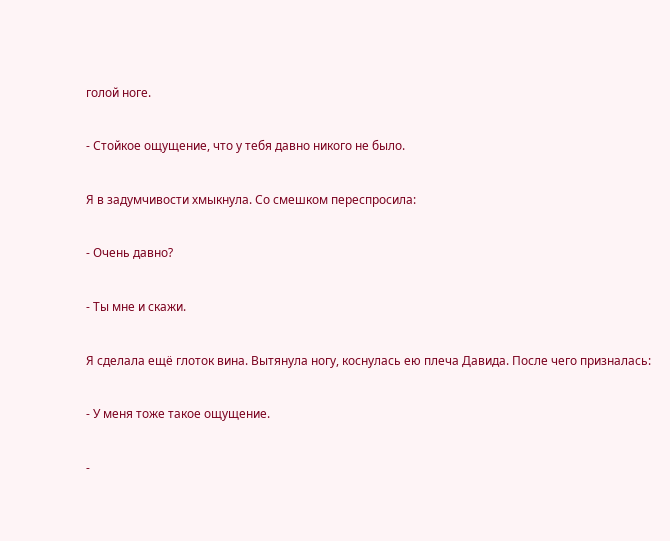голой ноге.

- Стойкое ощущение, что у тебя давно никого не было.

Я в задумчивости хмыкнула. Со смешком переспросила:

- Очень давно?

- Ты мне и скажи.

Я сделала ещё глоток вина. Вытянула ногу, коснулась ею плеча Давида. После чего призналась:

- У меня тоже такое ощущение.

-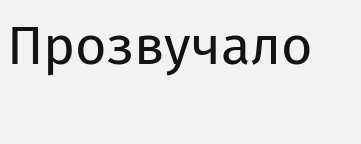Прозвучало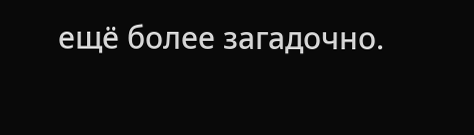ещё более загадочно.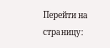Перейти на страницу: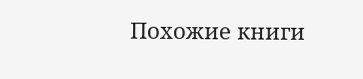Похожие книги